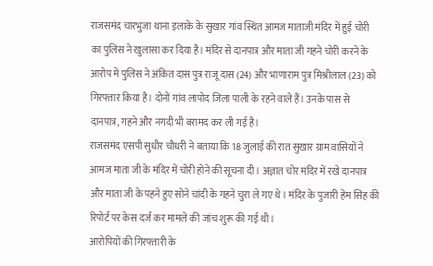राजसमंद चारभुजा थाना इलाके के सुखार गांव स्थित आमज माताजी मंदिर में हुई चोरी का पुलिस ने खुलासा कर दिया है। मंदिर से दानपात्र और माता जी गहने चोरी करने के आरोप में पुलिस ने अंकित दास पुत्र राजू दास (24) और भाणाराम पुत्र मिश्रीलाल (23) को गिरफ्तार किया है। दोनों गांव लापोद जिला पाली के रहने वाले हैं। उनके पास से दानपात्र, गहने और नगदी भी बरामद कर ली गई है।
राजसमंद एसपी सुधीर चौधरी ने बताया कि 18 जुलाई की रात सुखार ग्राम वासियों ने आमज माता जी के मंदिर में चोरी होने की सूचना दी। अज्ञात चोर मंदिर में रखे दानपात्र और माता जी के पहने हुए सोने चांदी के गहने चुरा ले गए थे। मंदिर के पुजारी हेम सिंह की रिपोर्ट पर केस दर्ज कर मामले की जांच शुरू की गई थी।
आरोपियों की गिरफ्तारी के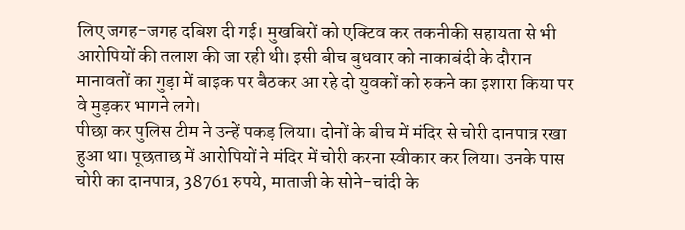लिए जगह-जगह दबिश दी गई। मुखबिरों को एक्टिव कर तकनीकी सहायता से भी आरोपियों की तलाश की जा रही थी। इसी बीच बुधवार को नाकाबंदी के दौरान मानावतों का गुड़ा में बाइक पर बैठकर आ रहे दो युवकों को रुकने का इशारा किया पर वे मुड़कर भागने लगे।
पीछा कर पुलिस टीम ने उन्हें पकड़ लिया। दोनों के बीच में मंदिर से चोरी दानपात्र रखा हुआ था। पूछताछ में आरोपियों ने मंदिर में चोरी करना स्वीकार कर लिया। उनके पास चोरी का दानपात्र, 38761 रुपये, माताजी के सोने-चांदी के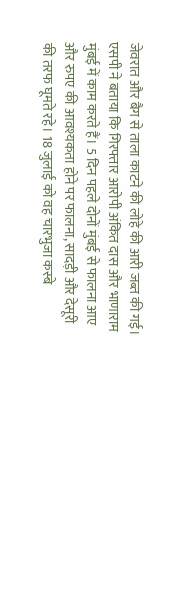जेवरात और बैग से ताला काटने की लोहे की आरी जब्त की गई।
एसपी ने बताया कि गिरफ्तार आरोपी अंकित दास और भाणाराम मुंबई में काम करते हैं। 5 दिन पहले दोनों मुंबई से फालना आए और रुपए की आवश्यकता होने पर फालना, सादड़ी और देसूरी की तरफ घूमते रहे। 18 जुलाई को वह चारभुजा कस्बे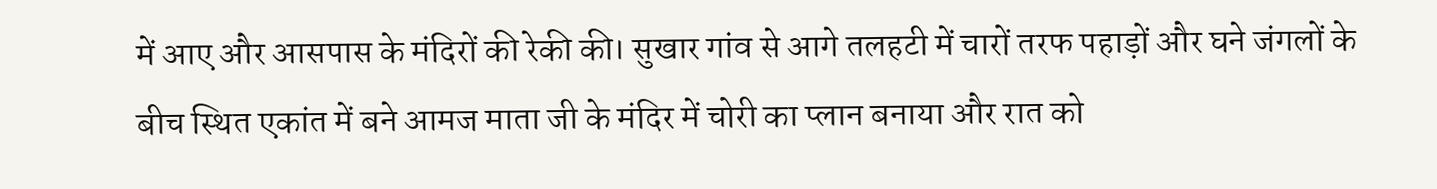में आए और आसपास के मंदिरों की रेकी की। सुखार गांव से आगे तलहटी में चारों तरफ पहाड़ों और घने जंगलों के बीच स्थित एकांत में बने आमज माता जी के मंदिर में चोरी का प्लान बनाया और रात को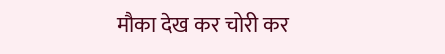मौका देख कर चोरी कर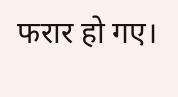फरार हो गए।